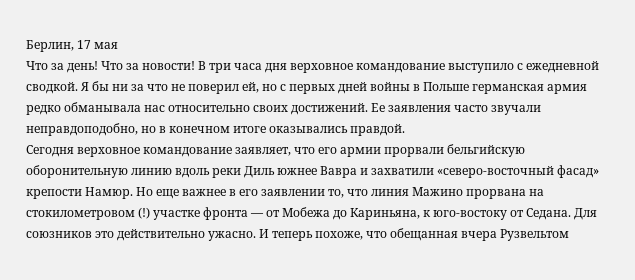Берлин, 17 мая
Что за день! Что за новости! В три часа дня верховное командование выступило с ежедневной сводкой. Я бы ни за что не поверил ей, но с первых дней войны в Польше германская армия редко обманывала нас относительно своих достижений. Ее заявления часто звучали неправдоподобно, но в конечном итоге оказывались правдой.
Сегодня верховное командование заявляет, что его армии прорвали бельгийскую оборонительную линию вдоль реки Диль южнее Вавра и захватили «северо-восточный фасад» крепости Намюр. Но еще важнее в его заявлении то, что линия Мажино прорвана на стокилометровом (!) участке фронта — от Мобежа до Кариньяна, к юго-востоку от Седана. Для союзников это действительно ужасно. И теперь похоже, что обещанная вчера Рузвельтом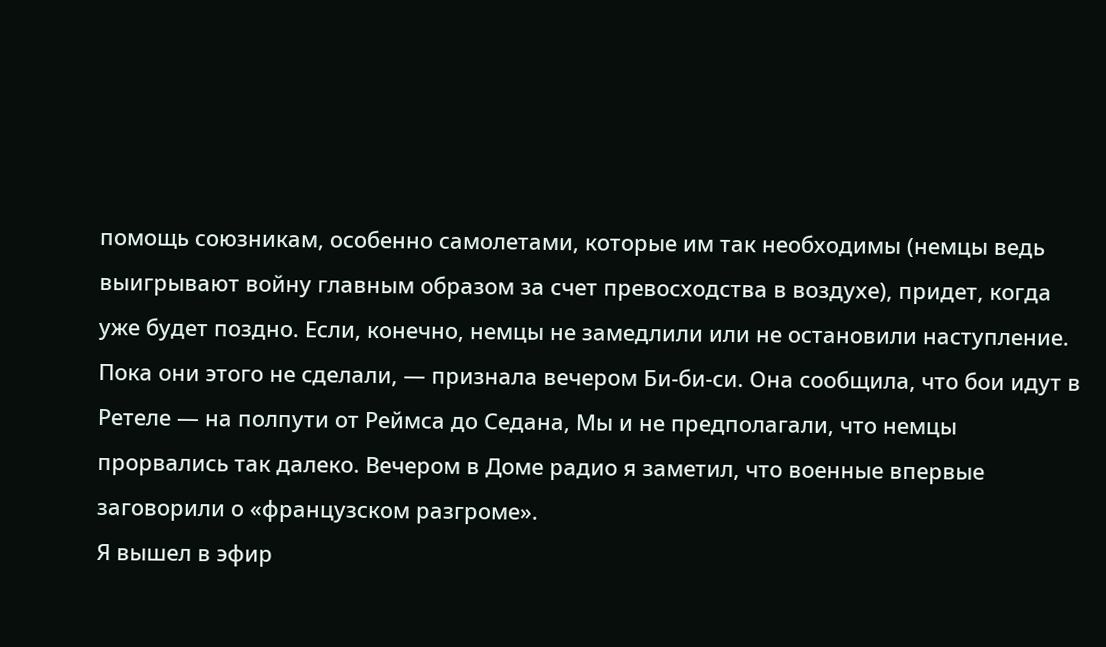помощь союзникам, особенно самолетами, которые им так необходимы (немцы ведь выигрывают войну главным образом за счет превосходства в воздухе), придет, когда уже будет поздно. Если, конечно, немцы не замедлили или не остановили наступление. Пока они этого не сделали, — признала вечером Би-би-си. Она сообщила, что бои идут в Ретеле — на полпути от Реймса до Седана, Мы и не предполагали, что немцы прорвались так далеко. Вечером в Доме радио я заметил, что военные впервые заговорили о «французском разгроме».
Я вышел в эфир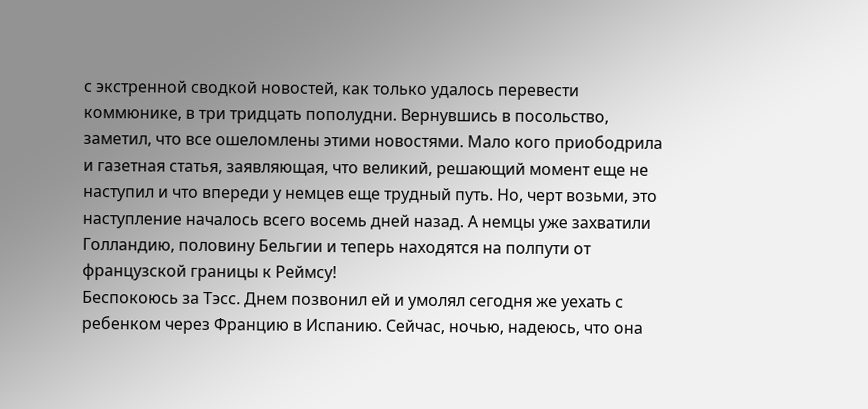с экстренной сводкой новостей, как только удалось перевести коммюнике, в три тридцать пополудни. Вернувшись в посольство, заметил, что все ошеломлены этими новостями. Мало кого приободрила и газетная статья, заявляющая, что великий, решающий момент еще не наступил и что впереди у немцев еще трудный путь. Но, черт возьми, это наступление началось всего восемь дней назад. А немцы уже захватили Голландию, половину Бельгии и теперь находятся на полпути от французской границы к Реймсу!
Беспокоюсь за Тэсс. Днем позвонил ей и умолял сегодня же уехать с ребенком через Францию в Испанию. Сейчас, ночью, надеюсь, что она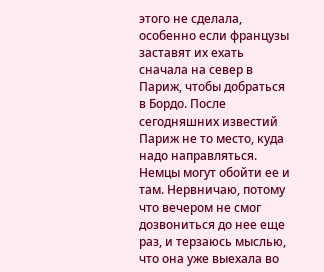этого не сделала, особенно если французы заставят их ехать сначала на север в Париж, чтобы добраться в Бордо. После сегодняшних известий Париж не то место, куда надо направляться. Немцы могут обойти ее и там. Нервничаю, потому что вечером не смог дозвониться до нее еще раз, и терзаюсь мыслью, что она уже выехала во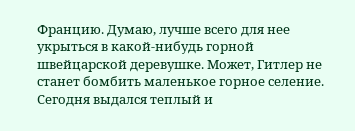Францию. Думаю, лучше всего для нее укрыться в какой-нибудь горной швейцарской деревушке. Может, Гитлер не станет бомбить маленькое горное селение.
Сегодня выдался теплый и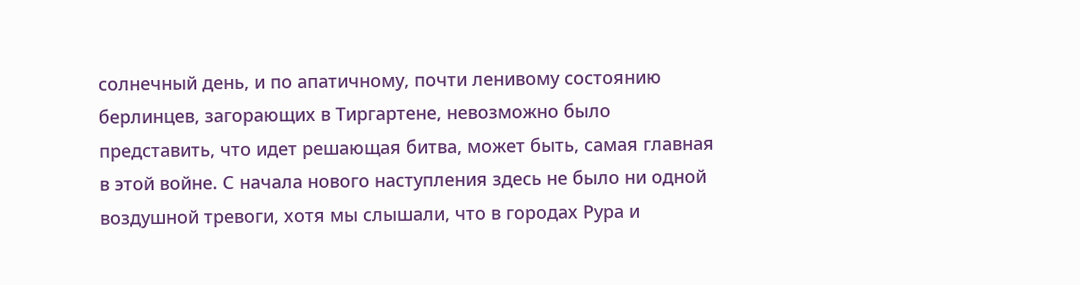солнечный день, и по апатичному, почти ленивому состоянию берлинцев, загорающих в Тиргартене, невозможно было представить, что идет решающая битва, может быть, самая главная в этой войне. С начала нового наступления здесь не было ни одной воздушной тревоги, хотя мы слышали, что в городах Рура и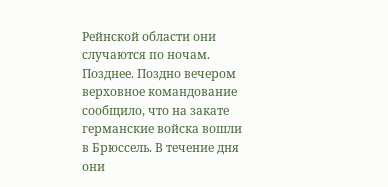Рейнской области они случаются по ночам.
Позднее. Поздно вечером верховное командование сообщило, что на закате германские войска вошли в Брюссель. В течение дня они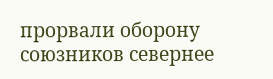прорвали оборону союзников севернее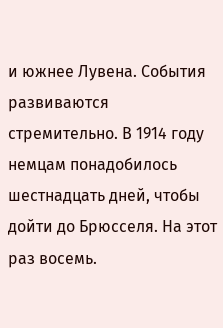и южнее Лувена. События развиваются стремительно. В 1914 году немцам понадобилось шестнадцать дней, чтобы дойти до Брюсселя. На этот раз восемь.